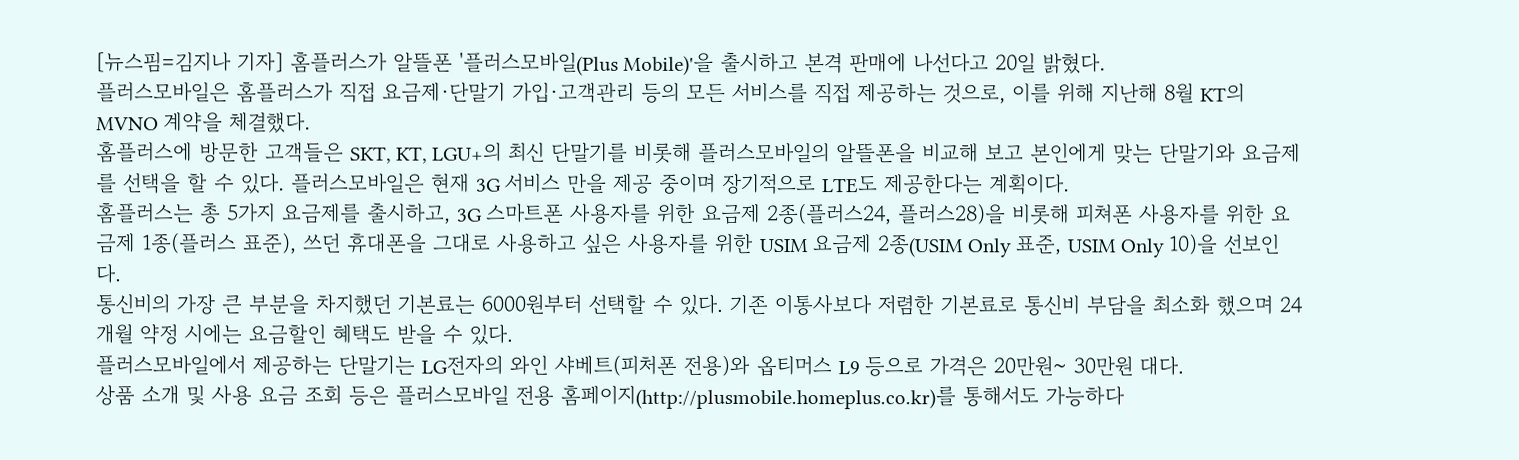[뉴스핌=김지나 기자] 홈플러스가 알뜰폰 '플러스모바일(Plus Mobile)'을 출시하고 본격 판매에 나선다고 20일 밝혔다.
플러스모바일은 홈플러스가 직접 요금제·단말기 가입·고객관리 등의 모든 서비스를 직접 제공하는 것으로, 이를 위해 지난해 8월 KT의 MVNO 계약을 체결했다.
홈플러스에 방문한 고객들은 SKT, KT, LGU+의 최신 단말기를 비롯해 플러스모바일의 알뜰폰을 비교해 보고 본인에게 맞는 단말기와 요금제를 선택을 할 수 있다. 플러스모바일은 현재 3G 서비스 만을 제공 중이며 장기적으로 LTE도 제공한다는 계획이다.
홈플러스는 총 5가지 요금제를 출시하고, 3G 스마트폰 사용자를 위한 요금제 2종(플러스24, 플러스28)을 비롯해 피쳐폰 사용자를 위한 요금제 1종(플러스 표준), 쓰던 휴대폰을 그대로 사용하고 싶은 사용자를 위한 USIM 요금제 2종(USIM Only 표준, USIM Only 10)을 선보인다.
통신비의 가장 큰 부분을 차지했던 기본료는 6000원부터 선택할 수 있다. 기존 이통사보다 저렴한 기본료로 통신비 부담을 최소화 했으며 24개월 약정 시에는 요금할인 혜택도 받을 수 있다.
플러스모바일에서 제공하는 단말기는 LG전자의 와인 샤베트(피처폰 전용)와 옵티머스 L9 등으로 가격은 20만원~ 30만원 대다.
상품 소개 및 사용 요금 조회 등은 플러스모바일 전용 홈페이지(http://plusmobile.homeplus.co.kr)를 통해서도 가능하다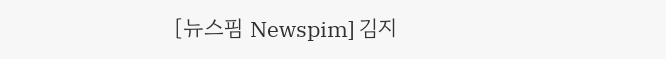[뉴스핌 Newspim] 김지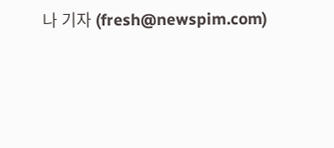나 기자 (fresh@newspim.com)